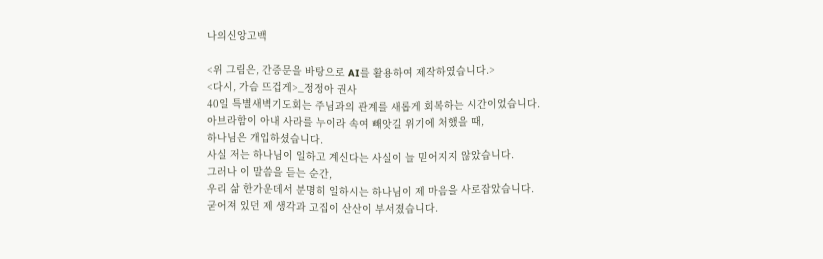나의신앙고백

<위 그림은, 간증문을 바탕으로 AI를 활용하여 제작하였습니다.>
<다시, 가슴 뜨겁게>_정정아 권사
40일 특별새벽기도회는 주님과의 관계를 새롭게 회복하는 시간이었습니다.
아브라함이 아내 사라를 누이라 속여 빼앗길 위기에 처했을 때,
하나님은 개입하셨습니다.
사실 저는 하나님이 일하고 계신다는 사실이 늘 믿어지지 않았습니다.
그러나 이 말씀을 듣는 순간,
우리 삶 한가운데서 분명히 일하시는 하나님이 제 마음을 사로잡았습니다.
굳어져 있던 제 생각과 고집이 산산이 부서졌습니다.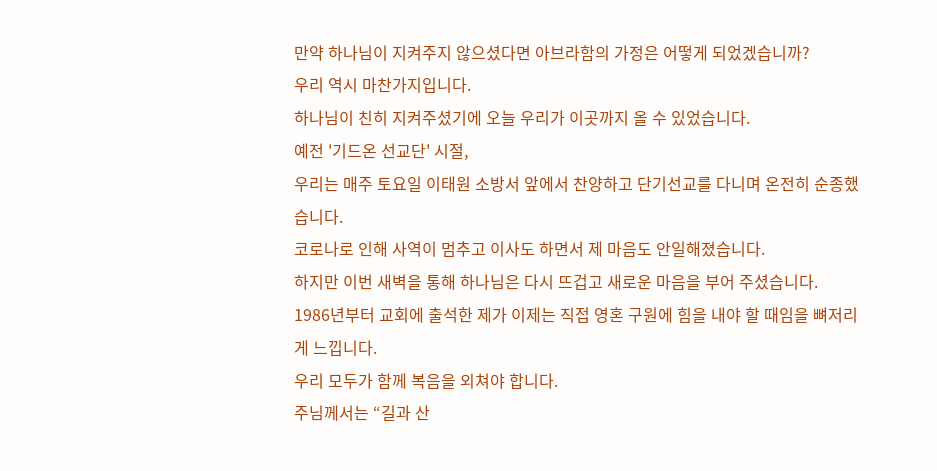만약 하나님이 지켜주지 않으셨다면 아브라함의 가정은 어떻게 되었겠습니까?
우리 역시 마찬가지입니다.
하나님이 친히 지켜주셨기에 오늘 우리가 이곳까지 올 수 있었습니다.
예전 '기드온 선교단' 시절,
우리는 매주 토요일 이태원 소방서 앞에서 찬양하고 단기선교를 다니며 온전히 순종했습니다.
코로나로 인해 사역이 멈추고 이사도 하면서 제 마음도 안일해졌습니다.
하지만 이번 새벽을 통해 하나님은 다시 뜨겁고 새로운 마음을 부어 주셨습니다.
1986년부터 교회에 출석한 제가 이제는 직접 영혼 구원에 힘을 내야 할 때임을 뼈저리게 느낍니다.
우리 모두가 함께 복음을 외쳐야 합니다.
주님께서는 “길과 산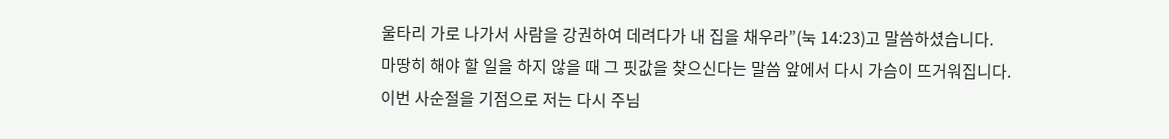울타리 가로 나가서 사람을 강권하여 데려다가 내 집을 채우라”(눅 14:23)고 말씀하셨습니다.
마땅히 해야 할 일을 하지 않을 때 그 핏값을 찾으신다는 말씀 앞에서 다시 가슴이 뜨거워집니다.
이번 사순절을 기점으로 저는 다시 주님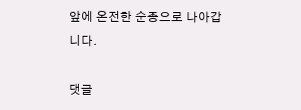앞에 온전한 순종으로 나아갑니다.

댓글